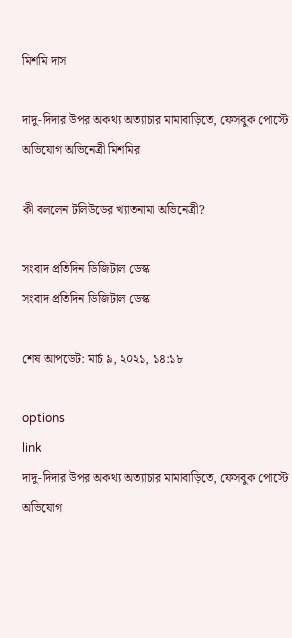মিশমি দাস

দাদু-দিদার উপর অকথ্য অত্যাচার মামাবাড়িতে, ফেসবুক পোস্টে অভিযোগ অভিনেত্রী মিশমির

কী বললেন টলিউডের খ্যাতনামা অভিনেত্রী?

সংবাদ প্রতিদিন ডিজিটাল ডেস্ক
সংবাদ প্রতিদিন ডিজিটাল ডেস্ক

শেষ আপডেট: মার্চ ৯, ২০২১, ১৪:১৮

options
link
দাদু-দিদার উপর অকথ্য অত্যাচার মামাবাড়িতে, ফেসবুক পোস্টে অভিযোগ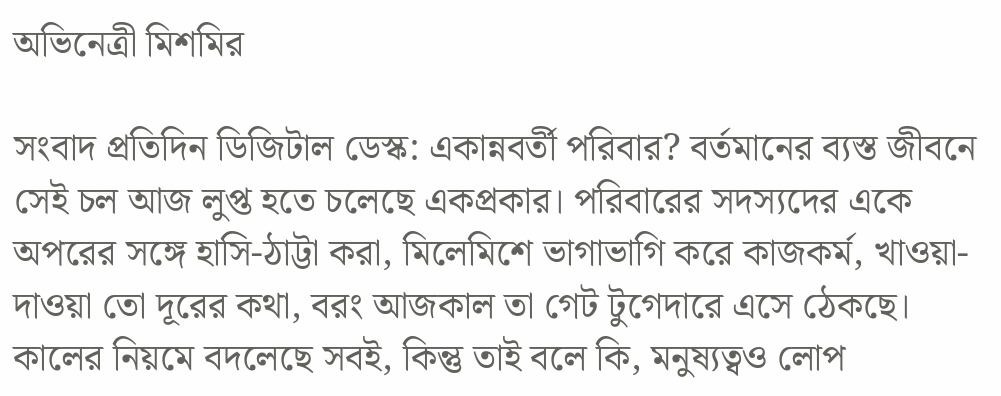অভিনেত্রী মিশমির

সংবাদ প্রতিদিন ডিজিটাল ডেস্ক: একান্নবর্তী পরিবার? বর্তমানের ব্যস্ত জীবনে সেই চল আজ লুপ্ত হতে চলেছে একপ্রকার। পরিবারের সদস্যদের একে অপরের সঙ্গে হাসি-ঠাট্টা করা, মিলেমিশে ভাগাভাগি করে কাজকর্ম, খাওয়া-দাওয়া তো দূরের কথা, বরং আজকাল তা গেট টুগেদারে এসে ঠেকছে। কালের নিয়মে বদলেছে সবই, কিন্তু তাই বলে কি, মনুষ্যত্বও লোপ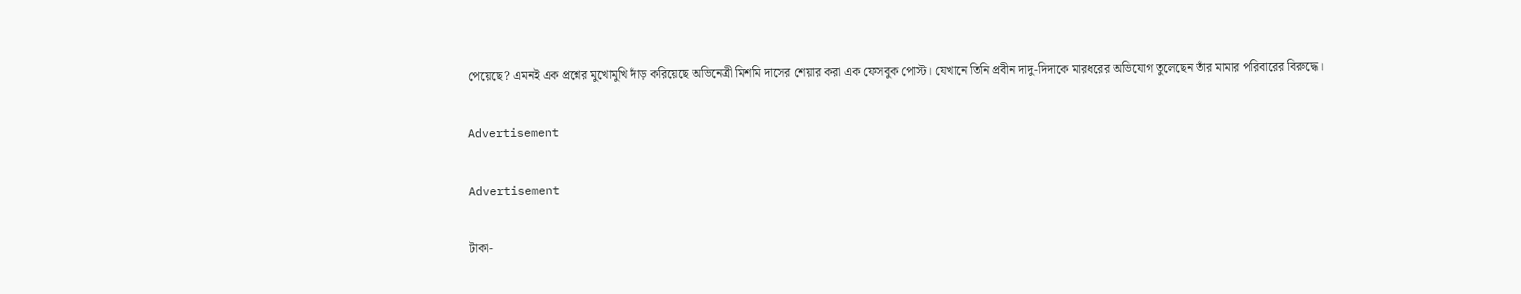পেয়েছে? এমনই এক প্রশ্নের মুখোমুখি দাঁড় করিয়েছে অভিনেত্রী মিশমি দাসের শেয়ার করা এক ফেসবুক পোস্ট। যেখানে তিনি প্রবীন দাদু-দিদাকে মারধরের অভিযোগ তুলেছেন তাঁর মামার পরিবারের বিরুদ্ধে।

Advertisement

Advertisement

টাকা-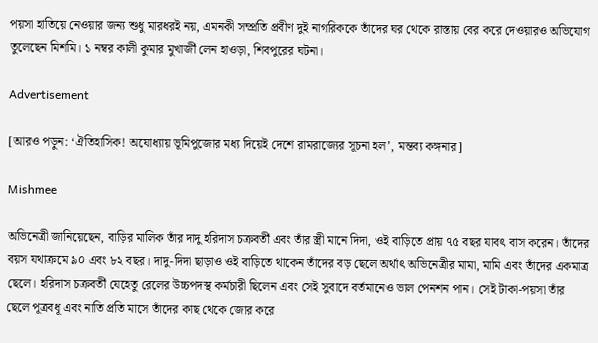পয়সা হাতিয়ে নেওয়ার জন্য শুধু মারধরই নয়, এমনকী সম্প্রতি প্রবীণ দুই নাগরিককে তাঁদের ঘর থেকে রাস্তায় বের করে দেওয়ারও অভিযোগ তুলেছেন মিশমি। ১ নম্বর কালী কুমার মুখার্জী লেন হাওড়া, শিবপুরের ঘটনা।

Advertisement

[আরও পড়ুন: ‘ঐতিহাসিক! অযোধ্যায় ভূমিপুজোর মধ্য দিয়েই দেশে রামরাজ্যের সূচনা হল’, মন্তব্য কঙ্গনার]

Mishmee

অভিনেত্রী জানিয়েছেন, বাড়ির মালিক তাঁর দাদু হরিদাস চক্রবর্তী এবং তাঁর স্ত্রী মানে দিদা, ওই বাড়িতে প্রায় ৭৫ বছর যাবৎ বাস করেন। তাঁদের বয়স যথাক্রমে ৯০ এবং ৮২ বছর। দাদু-দিদা ছাড়াও ওই বাড়িতে থাকেন তাঁদের বড় ছেলে অর্থাৎ অভিনেত্রীর মামা, মামি এবং তাঁদের একমাত্র ছেলে। হরিদাস চক্রবর্তী যেহেতু রেলের উচ্চপদস্থ কর্মচারী ছিলেন এবং সেই সুবাদে বর্তমানেও ভাল পেনশন পান। সেই টাকা-পয়সা তাঁর ছেলে পূত্রবধূ এবং নাতি প্রতি মাসে তাঁদের কাছ থেকে জোর করে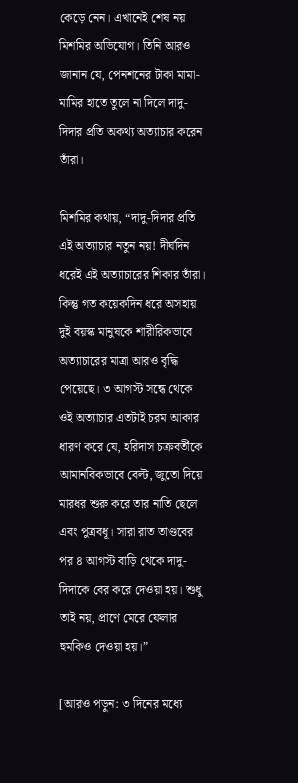কেড়ে নেন। এখানেই শেষ নয় মিশমির অভিযোগ। তিনি আরও জানান যে, পেনশনের টাকা মামা-মামির হাতে তুলে না দিলে দাদু-দিদার প্রতি অকথ্য অত্যাচার করেন তাঁরা।

মিশমির কথায়, “দাদু-দিদার প্রতি এই অত্যাচার নতুন নয়! দীর্ঘদিন ধরেই এই অত্যাচারের শিকার তাঁরা। কিন্তু গত কয়েকদিন ধরে অসহায় দুই বয়স্ক মানুষকে শারীরিকভাবে অত্যাচারের মাত্রা আরও বৃদ্ধি পেয়েছে। ৩ আগস্ট সন্ধে থেকে ওই অত্যাচার এতটাই চরম আকার ধারণ করে যে, হরিদাস চক্রবর্তীকে আমানবিকভাবে বেল্ট, জুতো দিয়ে মারধর শুরু করে তার নাতি ছেলে এবং পুত্রবধূ। সারা রাত তাণ্ডবের পর ৪ আগস্ট বাড়ি থেকে দাদু-দিদাকে বের করে দেওয়া হয়। শুধু তাই নয়, প্রাণে মেরে ফেলার হুমকিও দেওয়া হয়।”

[আরও পড়ুন: ৩ দিনের মধ্যে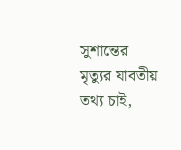সুশান্তের মৃত্যুর যাবতীয় তথ্য চাই,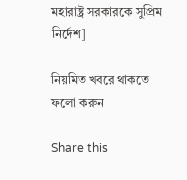মহারাষ্ট্র সরকারকে সুপ্রিম নির্দেশ]

নিয়মিত খবরে থাকতে ফলো করুন

Share this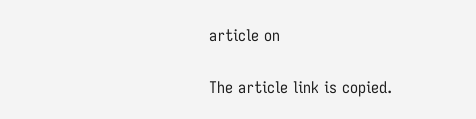article on

The article link is copied.